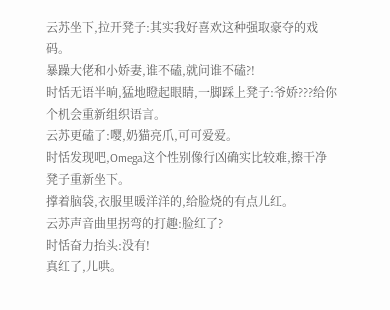云苏坐下,拉开凳子:其实我好喜欢这种强取豪夺的戏码。
暴躁大佬和小娇妻,谁不磕,就问谁不磕?!
时恬无语半晌,猛地瞪起眼睛,一脚踩上凳子:爷娇???给你个机会重新组织语言。
云苏更磕了:嘤,奶猫亮爪,可可爱爱。
时恬发现吧,Omega这个性别像行凶确实比较难,擦干净凳子重新坐下。
撑着脑袋,衣服里暖洋洋的,给脸烧的有点儿红。
云苏声音曲里拐弯的打趣:脸红了?
时恬奋力抬头:没有!
真红了,儿哄。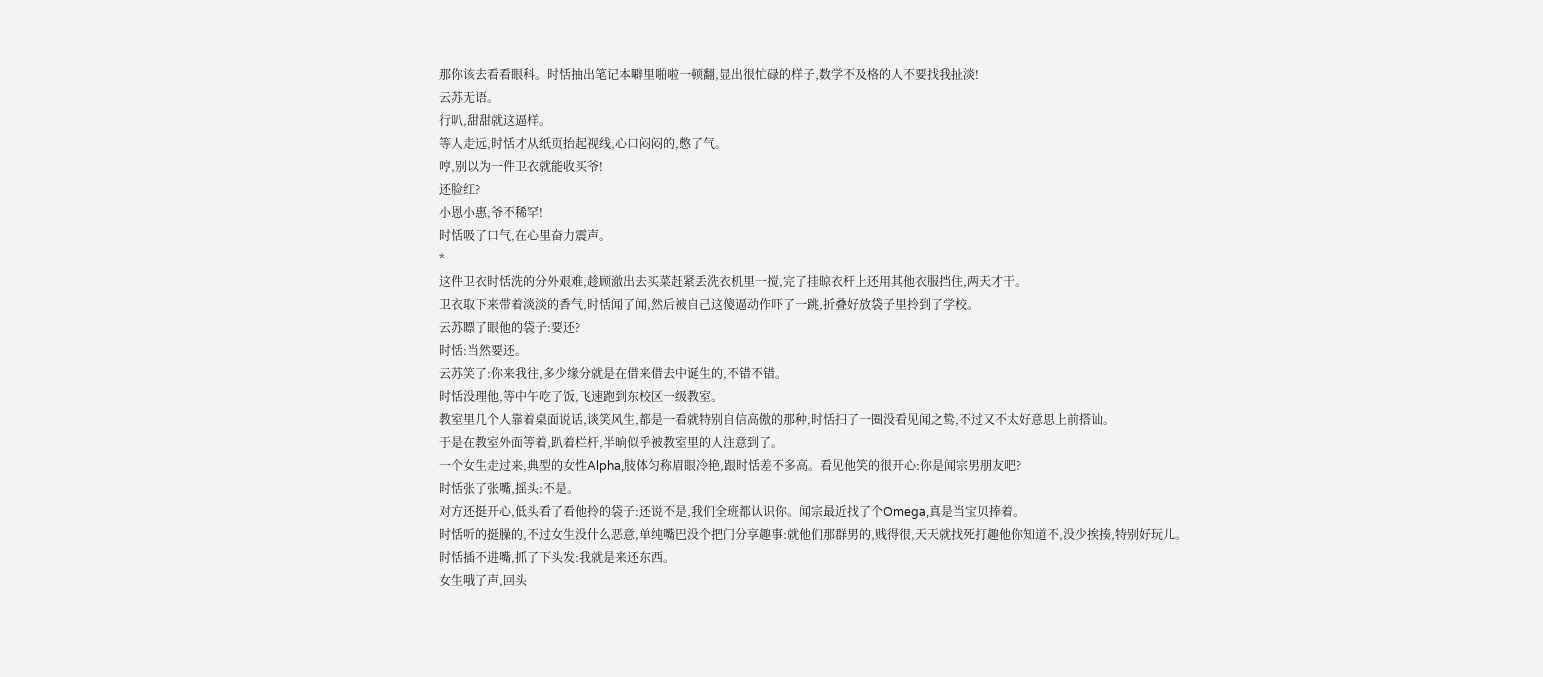那你该去看看眼科。时恬抽出笔记本噼里啪啦一顿翻,显出很忙碌的样子,数学不及格的人不要找我扯淡!
云苏无语。
行叭,甜甜就这逼样。
等人走远,时恬才从纸页抬起视线,心口闷闷的,憋了气。
哼,别以为一件卫衣就能收买爷!
还脸红?
小恩小惠,爷不稀罕!
时恬吸了口气,在心里奋力震声。
*
这件卫衣时恬洗的分外艰难,趁顾澈出去买菜赶紧丢洗衣机里一搅,完了挂晾衣杆上还用其他衣服挡住,两天才干。
卫衣取下来带着淡淡的香气,时恬闻了闻,然后被自己这傻逼动作吓了一跳,折叠好放袋子里拎到了学校。
云苏瞟了眼他的袋子:要还?
时恬:当然要还。
云苏笑了:你来我往,多少缘分就是在借来借去中诞生的,不错不错。
时恬没理他,等中午吃了饭,飞速跑到东校区一级教室。
教室里几个人靠着桌面说话,谈笑风生,都是一看就特别自信高傲的那种,时恬扫了一圈没看见闻之鸷,不过又不太好意思上前搭讪。
于是在教室外面等着,趴着栏杆,半晌似乎被教室里的人注意到了。
一个女生走过来,典型的女性Alpha,肢体匀称眉眼冷艳,跟时恬差不多高。看见他笑的很开心:你是闻宗男朋友吧?
时恬张了张嘴,摇头:不是。
对方还挺开心,低头看了看他拎的袋子:还说不是,我们全班都认识你。闻宗最近找了个Omega,真是当宝贝捧着。
时恬听的挺臊的,不过女生没什么恶意,单纯嘴巴没个把门分享趣事:就他们那群男的,贱得很,天天就找死打趣他你知道不,没少挨揍,特别好玩儿。
时恬插不进嘴,抓了下头发:我就是来还东西。
女生哦了声,回头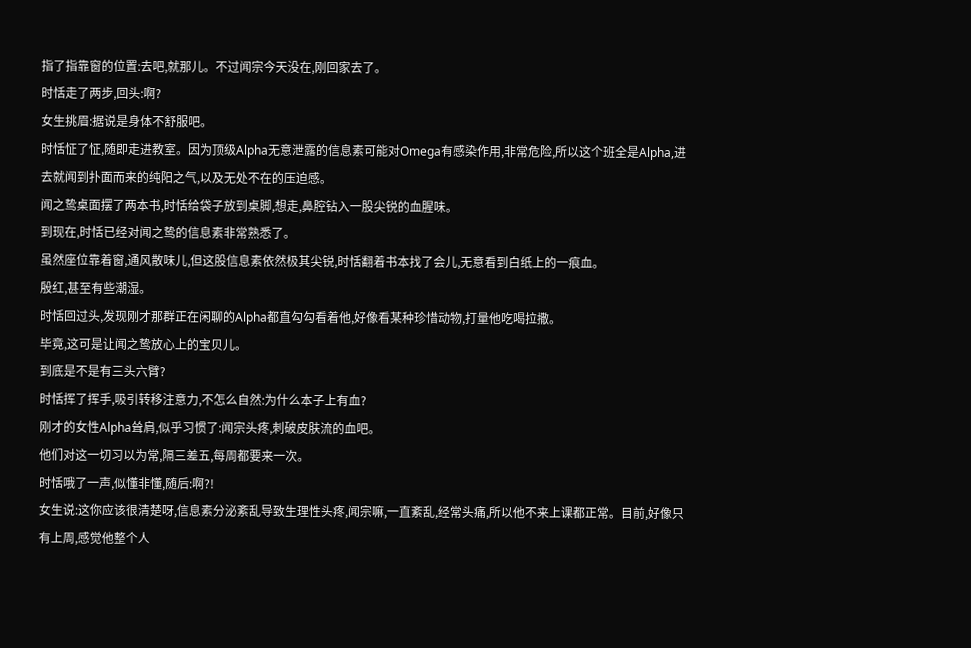指了指靠窗的位置:去吧,就那儿。不过闻宗今天没在,刚回家去了。
时恬走了两步,回头:啊?
女生挑眉:据说是身体不舒服吧。
时恬怔了怔,随即走进教室。因为顶级Alpha无意泄露的信息素可能对Omega有感染作用,非常危险,所以这个班全是Alpha,进去就闻到扑面而来的纯阳之气,以及无处不在的压迫感。
闻之鸷桌面摆了两本书,时恬给袋子放到桌脚,想走,鼻腔钻入一股尖锐的血腥味。
到现在,时恬已经对闻之鸷的信息素非常熟悉了。
虽然座位靠着窗,通风散味儿,但这股信息素依然极其尖锐,时恬翻着书本找了会儿,无意看到白纸上的一痕血。
殷红,甚至有些潮湿。
时恬回过头,发现刚才那群正在闲聊的Alpha都直勾勾看着他,好像看某种珍惜动物,打量他吃喝拉撒。
毕竟,这可是让闻之鸷放心上的宝贝儿。
到底是不是有三头六臂?
时恬挥了挥手,吸引转移注意力,不怎么自然:为什么本子上有血?
刚才的女性Alpha耸肩,似乎习惯了:闻宗头疼,刺破皮肤流的血吧。
他们对这一切习以为常,隔三差五,每周都要来一次。
时恬哦了一声,似懂非懂,随后:啊?!
女生说:这你应该很清楚呀,信息素分泌紊乱导致生理性头疼,闻宗嘛,一直紊乱,经常头痛,所以他不来上课都正常。目前,好像只有上周,感觉他整个人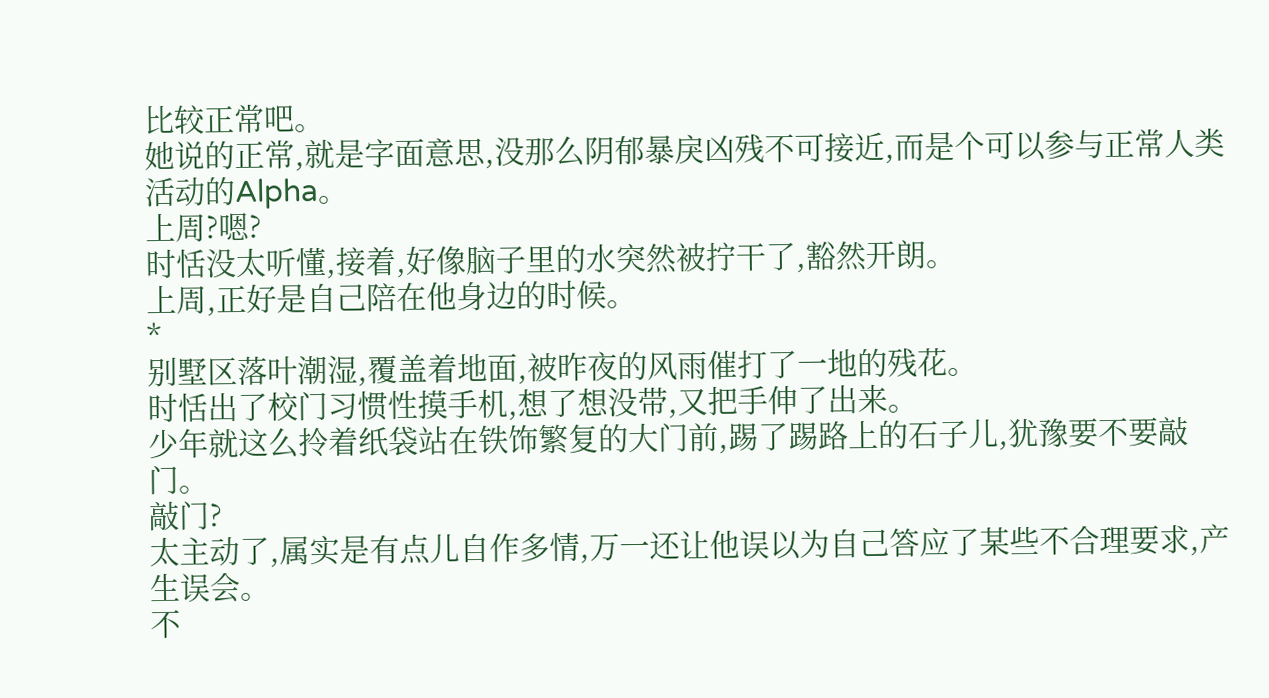比较正常吧。
她说的正常,就是字面意思,没那么阴郁暴戾凶残不可接近,而是个可以参与正常人类活动的Alpha。
上周?嗯?
时恬没太听懂,接着,好像脑子里的水突然被拧干了,豁然开朗。
上周,正好是自己陪在他身边的时候。
*
别墅区落叶潮湿,覆盖着地面,被昨夜的风雨催打了一地的残花。
时恬出了校门习惯性摸手机,想了想没带,又把手伸了出来。
少年就这么拎着纸袋站在铁饰繁复的大门前,踢了踢路上的石子儿,犹豫要不要敲门。
敲门?
太主动了,属实是有点儿自作多情,万一还让他误以为自己答应了某些不合理要求,产生误会。
不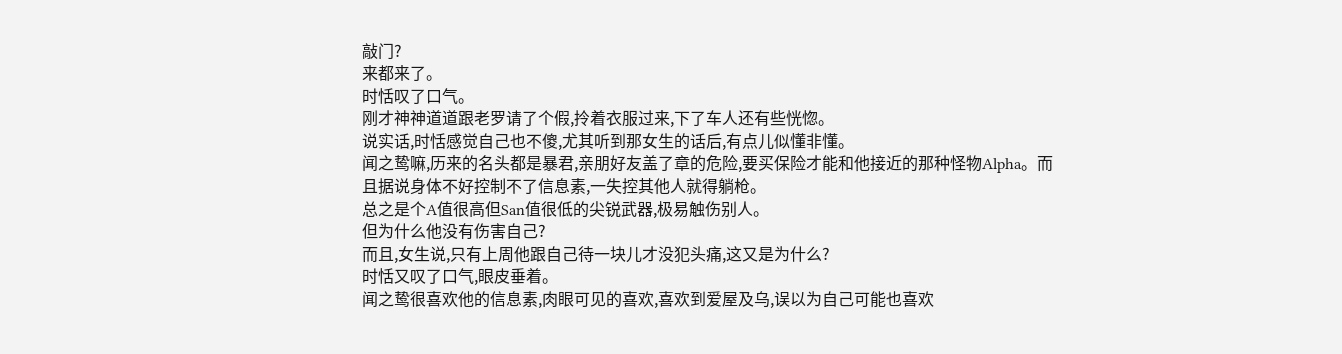敲门?
来都来了。
时恬叹了口气。
刚才神神道道跟老罗请了个假,拎着衣服过来,下了车人还有些恍惚。
说实话,时恬感觉自己也不傻,尤其听到那女生的话后,有点儿似懂非懂。
闻之鸷嘛,历来的名头都是暴君,亲朋好友盖了章的危险,要买保险才能和他接近的那种怪物Alpha。而且据说身体不好控制不了信息素,一失控其他人就得躺枪。
总之是个A值很高但San值很低的尖锐武器,极易触伤别人。
但为什么他没有伤害自己?
而且,女生说,只有上周他跟自己待一块儿才没犯头痛,这又是为什么?
时恬又叹了口气,眼皮垂着。
闻之鸷很喜欢他的信息素,肉眼可见的喜欢,喜欢到爱屋及乌,误以为自己可能也喜欢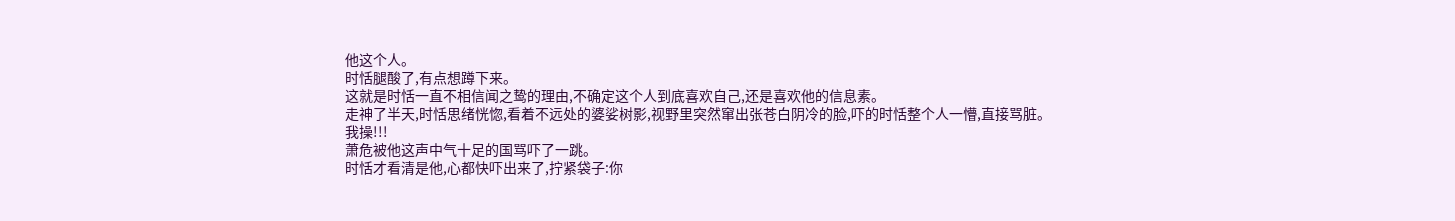他这个人。
时恬腿酸了,有点想蹲下来。
这就是时恬一直不相信闻之鸷的理由,不确定这个人到底喜欢自己,还是喜欢他的信息素。
走神了半天,时恬思绪恍惚,看着不远处的婆娑树影,视野里突然窜出张苍白阴冷的脸,吓的时恬整个人一懵,直接骂脏。
我操!!!
萧危被他这声中气十足的国骂吓了一跳。
时恬才看清是他,心都快吓出来了,拧紧袋子:你